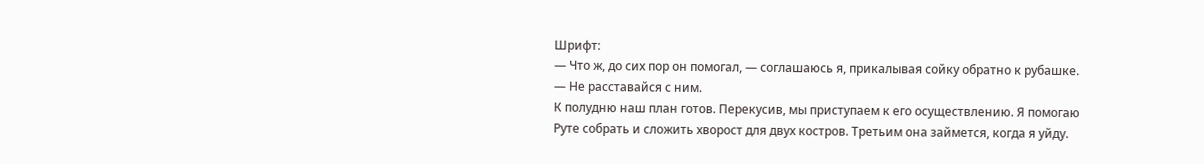Шрифт:
— Что ж, до сих пор он помогал, — соглашаюсь я, прикалывая сойку обратно к рубашке. — Не расставайся с ним.
К полудню наш план готов. Перекусив, мы приступаем к его осуществлению. Я помогаю Руте собрать и сложить хворост для двух костров. Третьим она займется, когда я уйду.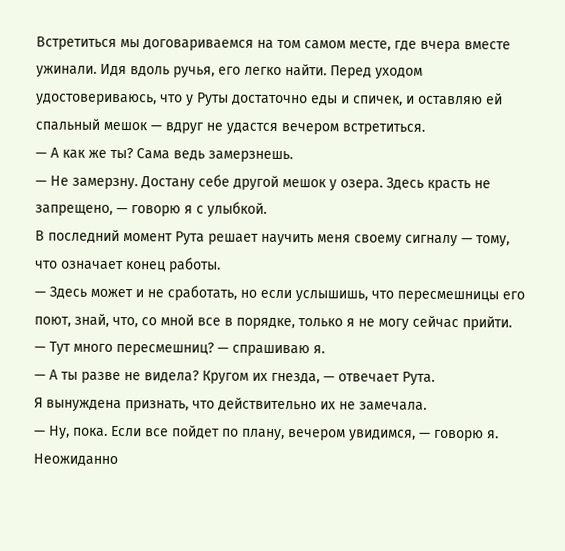Встретиться мы договариваемся на том самом месте, где вчера вместе ужинали. Идя вдоль ручья, его легко найти. Перед уходом удостовериваюсь, что у Руты достаточно еды и спичек, и оставляю ей спальный мешок — вдруг не удастся вечером встретиться.
— А как же ты? Сама ведь замерзнешь.
— Не замерзну. Достану себе другой мешок у озера. Здесь красть не запрещено, — говорю я с улыбкой.
В последний момент Рута решает научить меня своему сигналу — тому, что означает конец работы.
— Здесь может и не сработать, но если услышишь, что пересмешницы его поют, знай, что, со мной все в порядке, только я не могу сейчас прийти.
— Тут много пересмешниц? — спрашиваю я.
— А ты разве не видела? Кругом их гнезда, — отвечает Рута.
Я вынуждена признать, что действительно их не замечала.
— Ну, пока. Если все пойдет по плану, вечером увидимся, — говорю я.
Неожиданно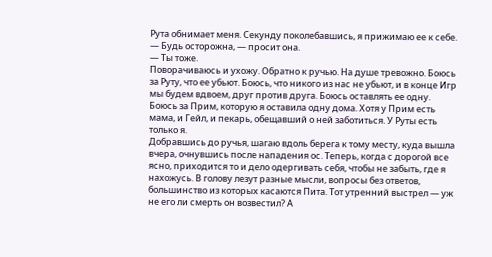Рута обнимает меня. Секунду поколебавшись, я прижимаю ее к себе.
— Будь осторожна, — просит она.
— Ты тоже.
Поворачиваюсь и ухожу. Обратно к ручью. На душе тревожно. Боюсь за Руту, что ее убьют. Боюсь, что никого из нас не убьют, и в конце Игр мы будем вдвоем, друг против друга. Боюсь оставлять ее одну. Боюсь за Прим, которую я оставила одну дома. Хотя у Прим есть мама, и Гейл, и пекарь, обещавший о ней заботиться. У Руты есть только я.
Добравшись до ручья, шагаю вдоль берега к тому месту, куда вышла вчера, очнувшись после нападения ос. Теперь, когда с дорогой все ясно, приходится то и дело одергивать себя, чтобы не забыть, где я нахожусь. В голову лезут разные мысли, вопросы без ответов, большинство из которых касаются Пита. Тот утренний выстрел — уж не его ли смерть он возвестил? А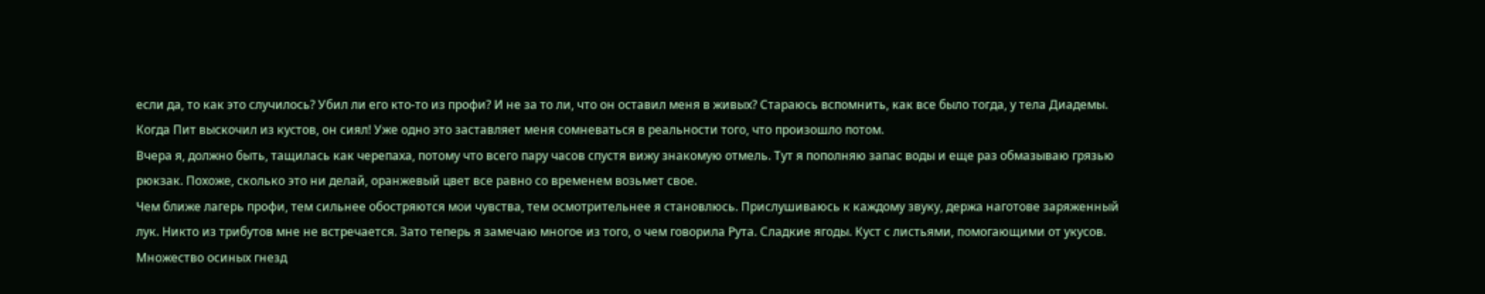если да, то как это случилось? Убил ли его кто-то из профи? И не за то ли, что он оставил меня в живых? Стараюсь вспомнить, как все было тогда, у тела Диадемы. Когда Пит выскочил из кустов, он сиял! Уже одно это заставляет меня сомневаться в реальности того, что произошло потом.
Вчера я, должно быть, тащилась как черепаха, потому что всего пару часов спустя вижу знакомую отмель. Тут я пополняю запас воды и еще раз обмазываю грязью рюкзак. Похоже, сколько это ни делай, оранжевый цвет все равно со временем возьмет свое.
Чем ближе лагерь профи, тем сильнее обостряются мои чувства, тем осмотрительнее я становлюсь. Прислушиваюсь к каждому звуку, держа наготове заряженный лук. Никто из трибутов мне не встречается. Зато теперь я замечаю многое из того, о чем говорила Рута. Сладкие ягоды. Куст с листьями, помогающими от укусов. Множество осиных гнезд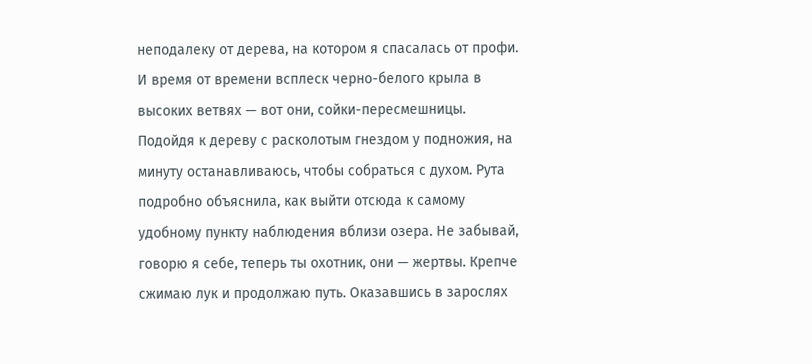неподалеку от дерева, на котором я спасалась от профи. И время от времени всплеск черно-белого крыла в высоких ветвях — вот они, сойки-пересмешницы.
Подойдя к дереву с расколотым гнездом у подножия, на минуту останавливаюсь, чтобы собраться с духом. Рута подробно объяснила, как выйти отсюда к самому удобному пункту наблюдения вблизи озера. Не забывай, говорю я себе, теперь ты охотник, они — жертвы. Крепче сжимаю лук и продолжаю путь. Оказавшись в зарослях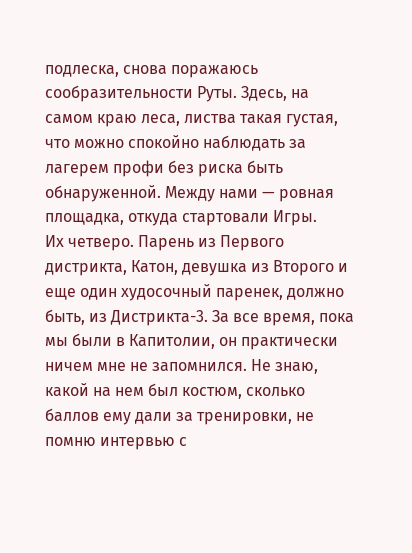подлеска, снова поражаюсь сообразительности Руты. Здесь, на самом краю леса, листва такая густая, что можно спокойно наблюдать за лагерем профи без риска быть обнаруженной. Между нами — ровная площадка, откуда стартовали Игры.
Их четверо. Парень из Первого дистрикта, Катон, девушка из Второго и еще один худосочный паренек, должно быть, из Дистрикта-3. За все время, пока мы были в Капитолии, он практически ничем мне не запомнился. Не знаю, какой на нем был костюм, сколько баллов ему дали за тренировки, не помню интервью с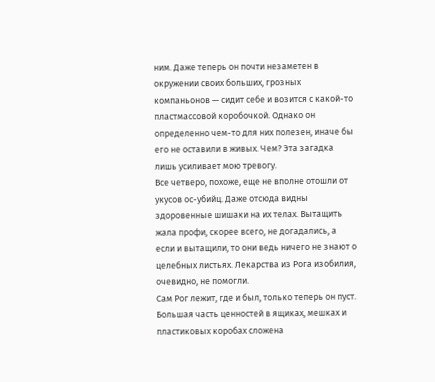ним. Даже теперь он почти незаметен в окружении своих больших, грозных компаньонов — сидит себе и возится с какой-то пластмассовой коробочкой. Однако он определенно чем-то для них полезен, иначе бы его не оставили в живых. Чем? Эта загадка лишь усиливает мою тревогу.
Все четверо, похоже, еще не вполне отошли от укусов ос-убийц. Даже отсюда видны здоровенные шишаки на их телах. Вытащить жала профи, скорее всего, не догадались, а если и вытащили, то они ведь ничего не знают о целебных листьях. Лекарства из Рога изобилия, очевидно, не помогли.
Сам Рог лежит, где и был, только теперь он пуст. Большая часть ценностей в ящиках, мешках и пластиковых коробах сложена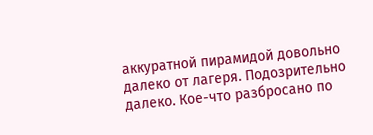аккуратной пирамидой довольно далеко от лагеря. Подозрительно далеко. Кое-что разбросано по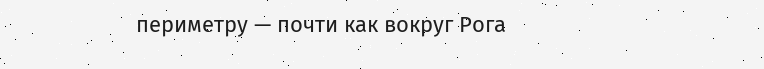периметру — почти как вокруг Рога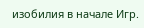изобилия в начале Игр.